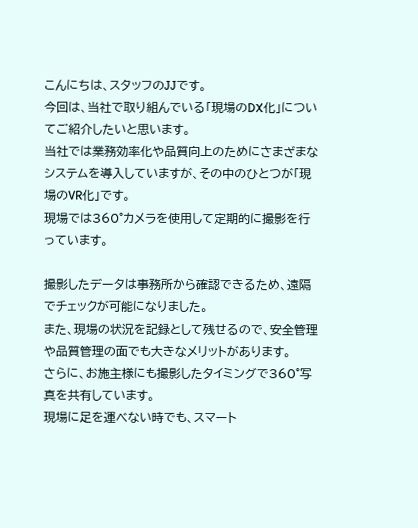こんにちは、スタッフのJJです。
今回は、当社で取り組んでいる「現場のDX化」についてご紹介したいと思います。
当社では業務効率化や品質向上のためにさまざまなシステムを導入していますが、その中のひとつが「現場のVR化」です。
現場では360°カメラを使用して定期的に撮影を行っています。

撮影したデータは事務所から確認できるため、遠隔でチェックが可能になりました。
また、現場の状況を記録として残せるので、安全管理や品質管理の面でも大きなメリットがあります。
さらに、お施主様にも撮影したタイミングで360°写真を共有しています。
現場に足を運べない時でも、スマート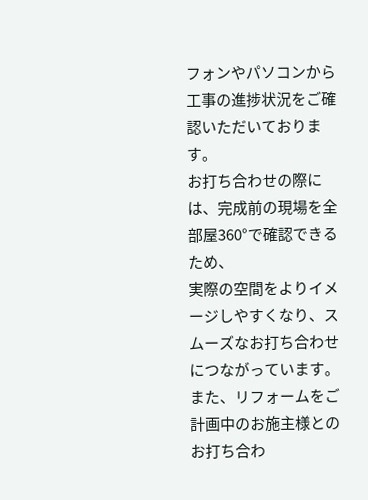フォンやパソコンから工事の進捗状況をご確認いただいております。
お打ち合わせの際には、完成前の現場を全部屋360°で確認できるため、
実際の空間をよりイメージしやすくなり、スムーズなお打ち合わせにつながっています。
また、リフォームをご計画中のお施主様とのお打ち合わ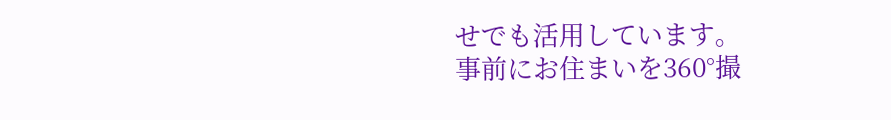せでも活用しています。
事前にお住まいを360°撮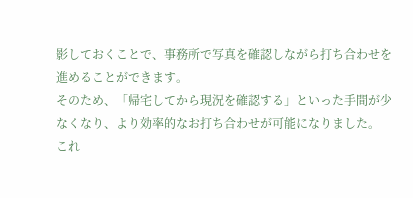影しておくことで、事務所で写真を確認しながら打ち合わせを進めることができます。
そのため、「帰宅してから現況を確認する」といった手間が少なくなり、より効率的なお打ち合わせが可能になりました。
これ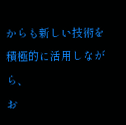からも新しい技術を積極的に活用しながら、
お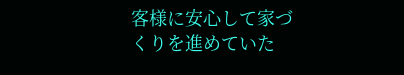客様に安心して家づくりを進めていた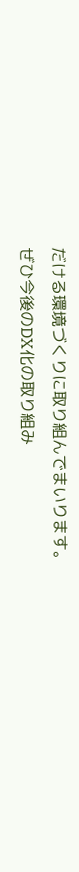だける環境づくりに取り組んでまいります。
ぜひ今後のDX化の取り組み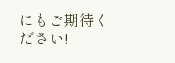にもご期待ください!